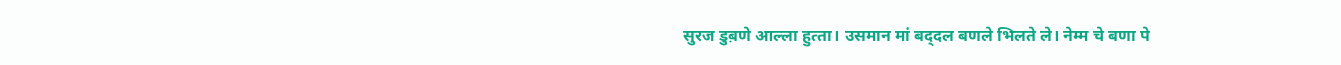सुरज डुब़णे आल्‍ला हुत्‍ता। उसमान मां बद्‍दल बणले भिलते ले। नेम्‍म चे बणा पे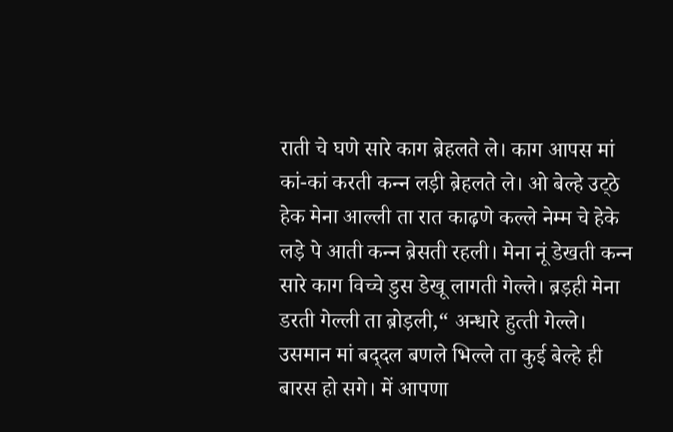राती चे घणे सारे काग ब़ेहलते ले। काग आपस मां कां-कां करती कन्‍न लड़ी ब़ेहलते ले। ओ बेल्हे उट्‍ठे हेक मेना आल्‍ली ता रात काढ़णे कल्ले नेम्‍म चे हेके लड़े पे आती कन्‍न ब़ेसती रहली। मेना नूं डेखती कन्‍न सारे काग विच्‍चे डुस डेखू लागती गेल्‍ले। ब़ड़ही मेना डरती गेल्‍ली ता ब़ोड़ली,“ अन्धारे हुत्‍ती गेल्‍ले। उसमान मां बद्‍दल बणले भिल्‍ले ता कुई बेल्हे ही बारस हो सगे। में आपणा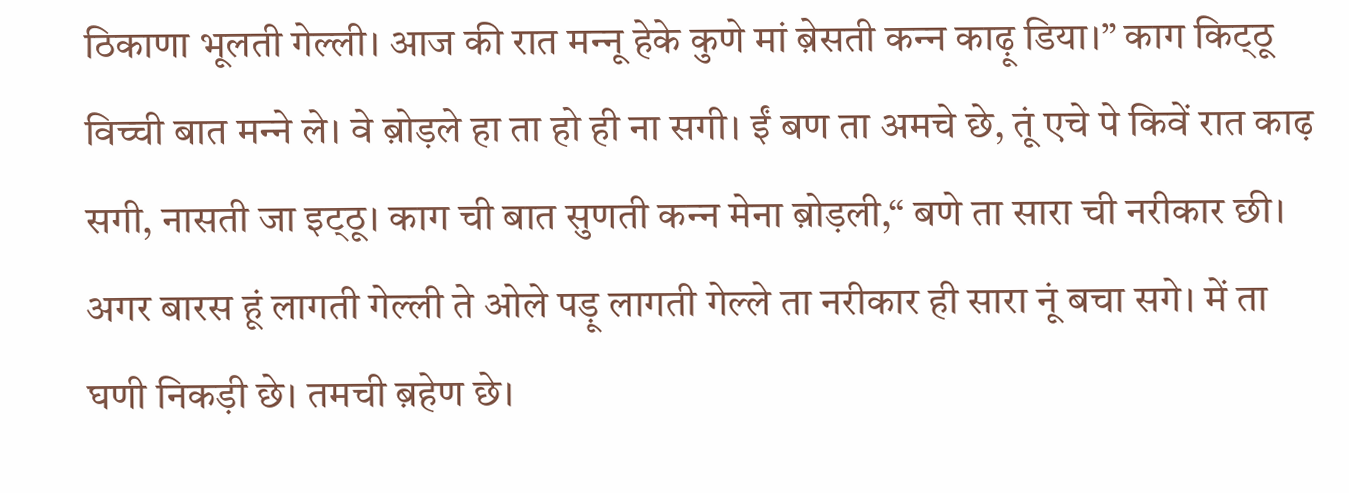ठिकाणा भूलती गेल्‍ली। आज की रात मन्‍नू हेके कुणे मां ब़ेसती कन्‍न काढ़ू डिया।” काग किट्‍ठू विच्‍ची बात मन्‍ने ले। वे ब़ोड़ले हा ता हो ही ना सगी। ईं बण ता अमचे छे, तूं एचे पे किवें रात काढ़ सगी, नासती जा इट्‍ठू। काग ची बात सुणती कन्‍न मेना ब़ोड़ली,“ बणे ता सारा ची नरीकार छी। अगर बारस हूं लागती गेल्‍ली ते ओले पड़ू लागती गेल्‍ले ता नरीकार ही सारा नूं बचा सगे। में ता घणी निकड़ी छे। तमची ब़हेण छे।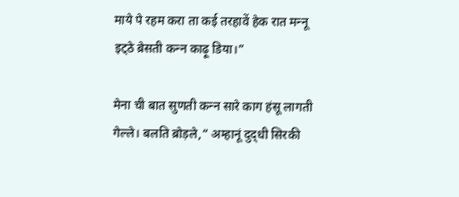माये पे रहम करा ता कई तरहावें हेक रात मन्‍नू इट्‍ठे ब़ेसती कन्‍न काढ़ू डिया।”

मेना ची बात सुणती कन्‍न सारे काग हंसू लागती गेल्ले। बलति ब़ोड़ले,“ अम्हानूं दुद्‍धी सिरकी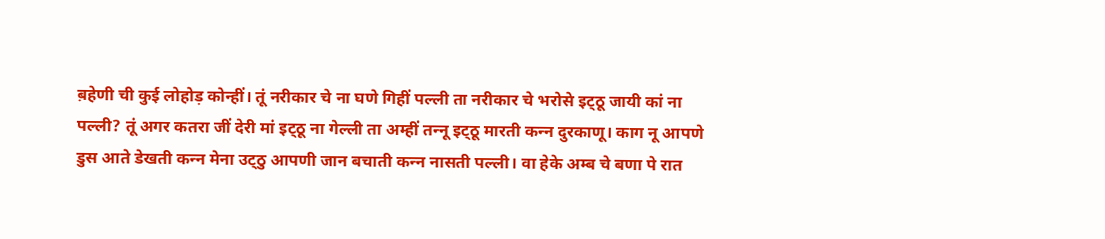ब़हेणी ची कुई लोहोड़ कोन्हीं। तूं नरीकार चे ना घणे गिहीं पल्‍ली ता नरीकार चे भरोसे इट्‍ठू जायी कां ना पल्‍ली? तूं अगर कतरा जीं देरी मां इट्‍ठू ना गेल्‍ली ता अम्हीं तन्‍नू इट्‍ठू मारती कन्‍न दुरकाणू। काग नू आपणे डुस आते डेखती कन्‍न मेना उट्‍ठु आपणी जान बचाती कन्‍न नासती पल्‍ली। वा हेके अम्ब चे बणा पे रात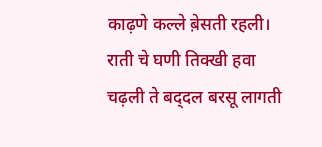काढ़णे कल्ले ब़ेसती रहली। राती चे घणी तिक्‍खी हवा चढ़ली ते बद्‍दल बरसू लागती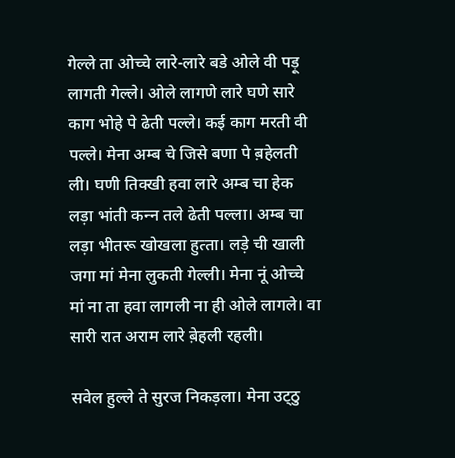गेल्‍ले ता ओच्‍चे लारे-लारे बडे ओले वी पड़ू लागती गेल्‍ले। ओले लागणे लारे घणे सारे काग भोहे पे ढेती पल्‍ले। कई काग मरती वी पल्‍ले। मेना अम्ब चे जिसे बणा पे ब़हेलती ली। घणी तिक्‍खी हवा लारे अम्ब चा हेक लड़ा भांती कन्‍न तले ढेती पल्‍ला। अम्ब चा लड़ा भीतरू खोखला हुत्‍ता। लड़े ची खाली जगा मां मेना लुकती गेल्‍ली। मेना नूं ओच्‍चे मां ना ता हवा लागली ना ही ओले लागले। वा सारी रात अराम लारे ब़ेहली रहली।

सवेल हुल्‍ले ते सुरज निकड़ला। मेना उट्‍ठु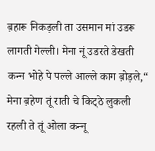ब़हारू निकड़ली ता उसमान मां उडरू लागती गेल्‍ली। मेना नूं उडरते डेखती कन्‍न भोहे पे पल्‍ले आल्‍ले काग ब़ोड़ले,“ मेना ब़हेण तूं राती चे किट्‍ठे लुकली रहली ते तूं ओला कन्‍नू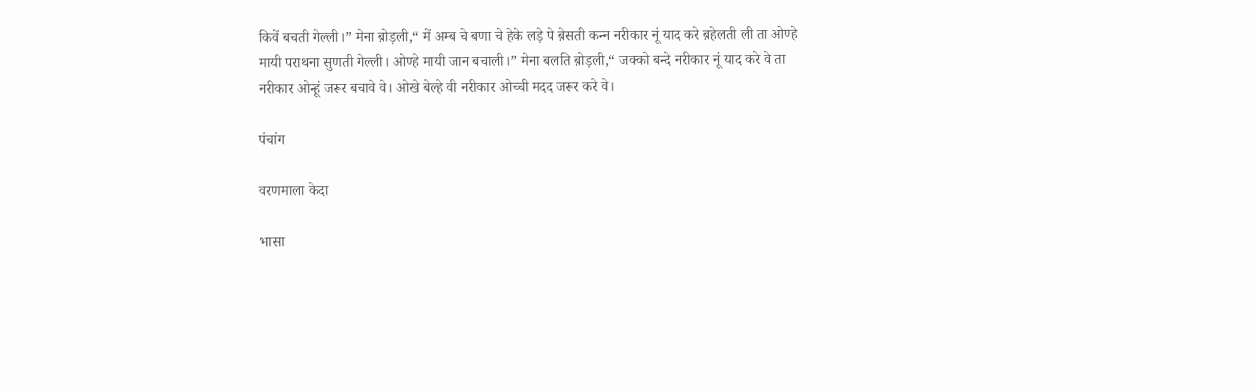किवें बचती गेल्‍ली।” मेना ब़ोड़ली,“ में अम्ब चे बणा चे हेके लड़े पे ब़ेसती कन्‍न नरीकार नूं याद करे ब़हेलती ली ता ओण्हे मायी पराथना सुणती गेल्ली। ओण्हे मायी जान बचाली।” मेना बलति ब़ोड़ली,“ जक्‍को बन्दे नरीकार नूं याद करे वे ता नरीकार ओन्हूं जरूर बचावे वे। ओखे बेल्हे वी नरीकार ओच्‍ची मदद जरूर करे वे।

पंचांग

वरणमाला केदा

भासा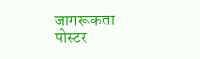जागरूकता पोस्टर